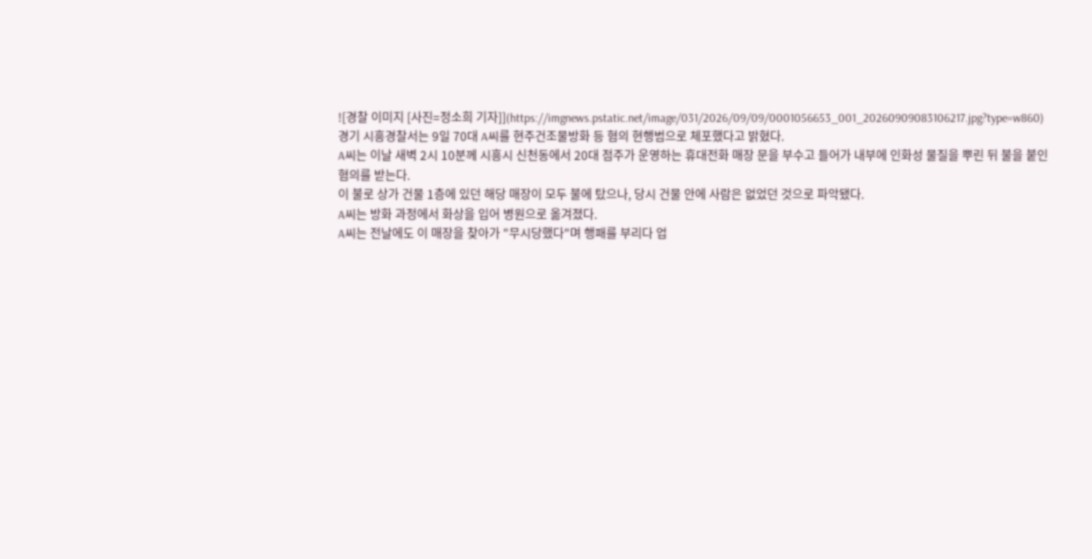![경찰 이미지 [사진=정소희 기자]](https://imgnews.pstatic.net/image/031/2026/09/09/0001056653_001_20260909083106217.jpg?type=w860)
경기 시흥경찰서는 9일 70대 A씨를 현주건조물방화 등 혐의 현행범으로 체포했다고 밝혔다.
A씨는 이날 새벽 2시 10분께 시흥시 신천동에서 20대 점주가 운영하는 휴대전화 매장 문을 부수고 들어가 내부에 인화성 물질을 뿌린 뒤 불을 붙인 혐의를 받는다.
이 불로 상가 건물 1층에 있던 해당 매장이 모두 불에 탔으나, 당시 건물 안에 사람은 없었던 것으로 파악됐다.
A씨는 방화 과정에서 화상을 입어 병원으로 옮겨졌다.
A씨는 전날에도 이 매장을 찾아가 "무시당했다"며 행패를 부리다 업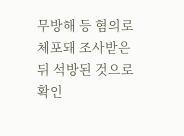무방해 등 혐의로 체포돼 조사받은 뒤 석방된 것으로 확인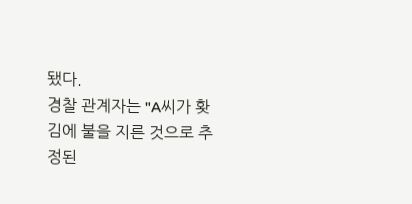됐다.
경찰 관계자는 "A씨가 홧김에 불을 지른 것으로 추정된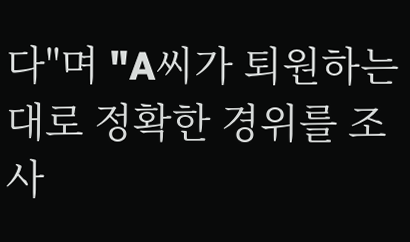다"며 "A씨가 퇴원하는 대로 정확한 경위를 조사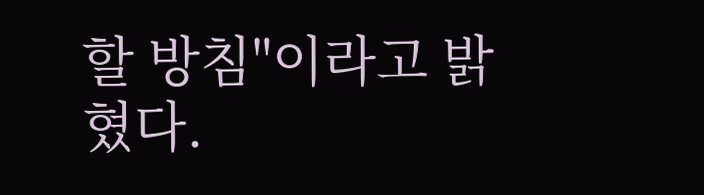할 방침"이라고 밝혔다.